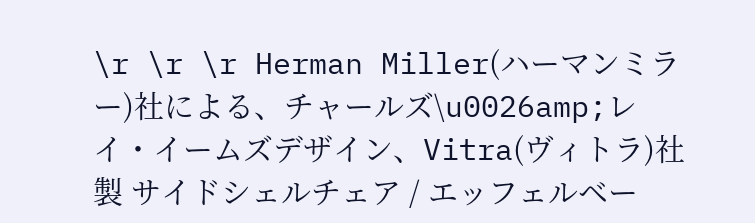\r \r \r Herman Miller(ハーマンミラー)社による、チャールズ\u0026amp;レイ・イームズデザイン、Vitra(ヴィトラ)社製 サイドシェルチェア / エッフェルベー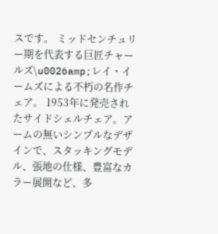スです。 ミッドセンチュリー期を代表する巨匠チャールズ\u0026amp;レイ・イームズによる不朽の名作チェア。 1953年に発売されたサイドシェルチェア。アームの無いシンプルなデザインで、スタッキングモデル、張地の仕様、豊富なカラー展開など、多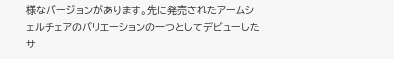様なバージョンがあります。先に発売されたアームシェルチェアのバリエーションの一つとしてデビューしたサ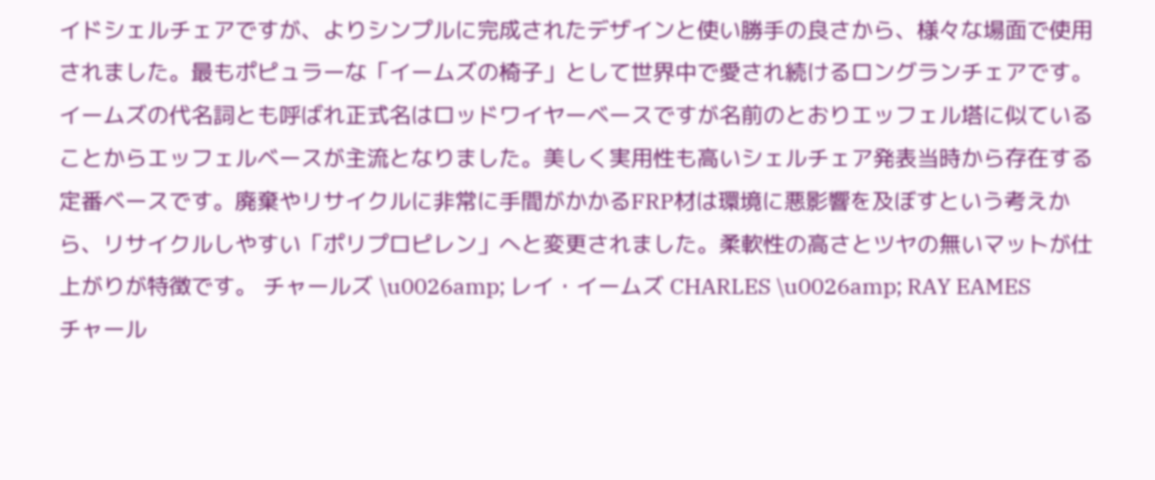イドシェルチェアですが、よりシンプルに完成されたデザインと使い勝手の良さから、様々な場面で使用されました。最もポピュラーな「イームズの椅子」として世界中で愛され続けるロングランチェアです。 イームズの代名詞とも呼ばれ正式名はロッドワイヤーベースですが名前のとおりエッフェル塔に似ていることからエッフェルベースが主流となりました。美しく実用性も高いシェルチェア発表当時から存在する定番ベースです。廃棄やリサイクルに非常に手間がかかるFRP材は環境に悪影響を及ぼすという考えから、リサイクルしやすい「ポリプロピレン」へと変更されました。柔軟性の高さとツヤの無いマットが仕上がりが特徴です。 チャールズ \u0026amp; レイ・イームズ CHARLES \u0026amp; RAY EAMES
チャール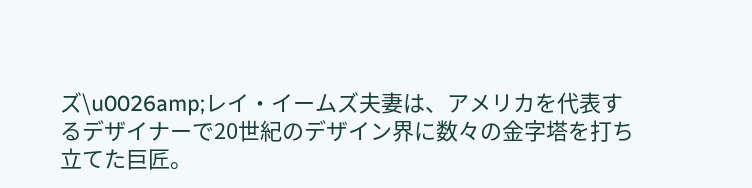ズ\u0026amp;レイ・イームズ夫妻は、アメリカを代表するデザイナーで20世紀のデザイン界に数々の金字塔を打ち立てた巨匠。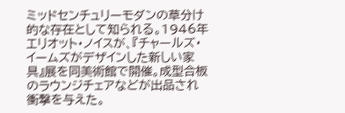ミッドセンチュリーモダンの草分け的な存在として知られる。1946年エリオット・ノイスが、『チャールズ・イームズがデザインした新しい家具』展を同美術館で開催。成型合板のラウンジチェアなどが出品され衝撃を与えた。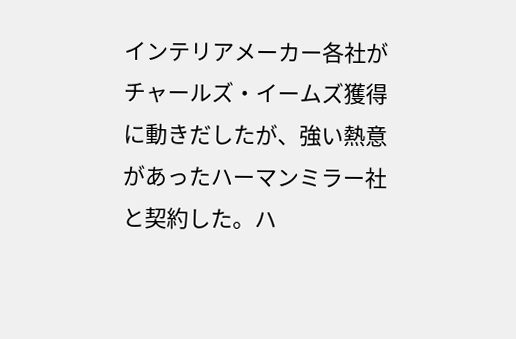インテリアメーカー各社がチャールズ・イームズ獲得に動きだしたが、強い熱意があったハーマンミラー社と契約した。ハ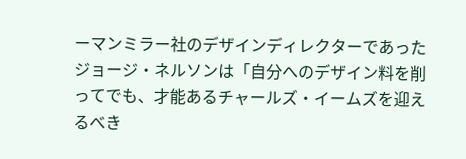ーマンミラー社のデザインディレクターであったジョージ・ネルソンは「自分へのデザイン料を削ってでも、才能あるチャールズ・イームズを迎えるべき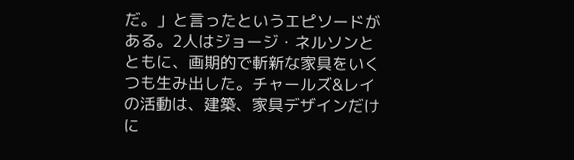だ。」と言ったというエピソードがある。2人はジョージ・ネルソンとともに、画期的で斬新な家具をいくつも生み出した。チャールズ&レイの活動は、建築、家具デザインだけに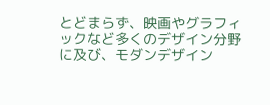とどまらず、映画やグラフィックなど多くのデザイン分野に及び、モダンデザイン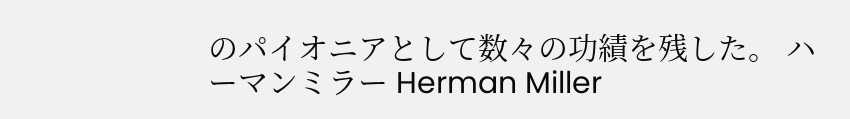のパイオニアとして数々の功績を残した。 ハーマンミラー Herman Miller